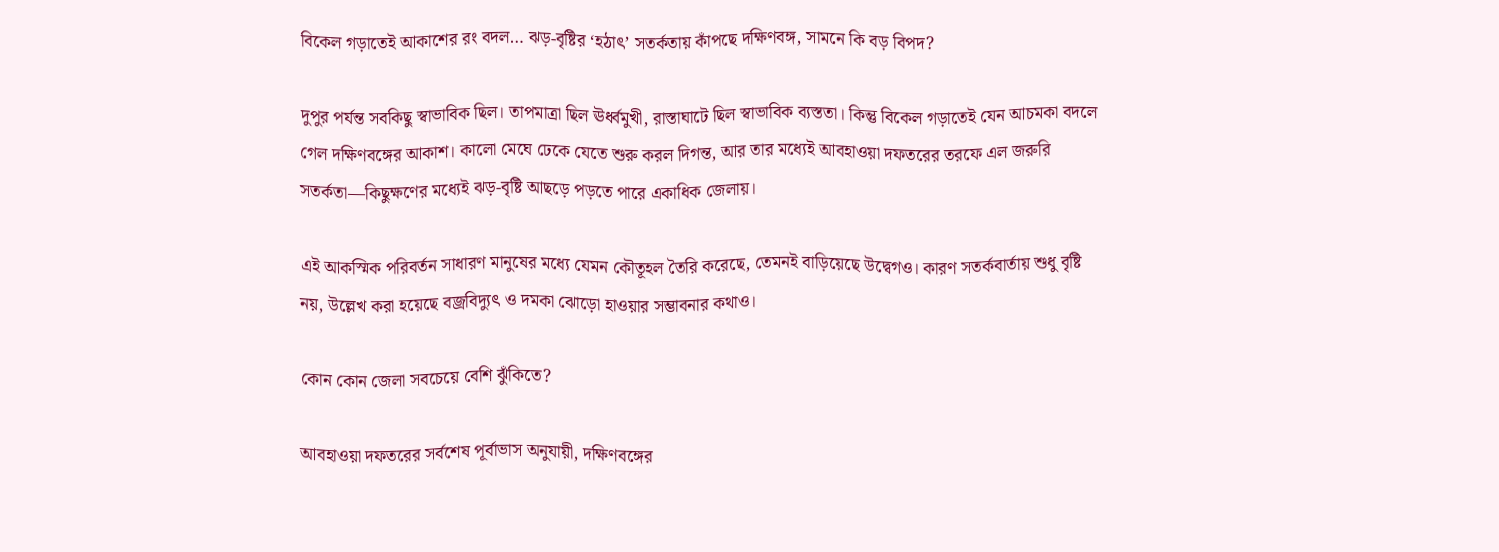বিকেল গড়াতেই আকাশের রং বদল… ঝড়-বৃষ্টির ‘হঠাৎ’ সতর্কতায় কাঁপছে দক্ষিণবঙ্গ, সামনে কি বড় বিপদ?

দুপুর পর্যন্ত সবকিছু স্বাভাবিক ছিল। তাপমাত্রা ছিল ঊর্ধ্বমুখী, রাস্তাঘাটে ছিল স্বাভাবিক ব্যস্ততা। কিন্তু বিকেল গড়াতেই যেন আচমকা বদলে গেল দক্ষিণবঙ্গের আকাশ। কালো মেঘে ঢেকে যেতে শুরু করল দিগন্ত, আর তার মধ্যেই আবহাওয়া দফতরের তরফে এল জরুরি সতর্কতা—কিছুক্ষণের মধ্যেই ঝড়-বৃষ্টি আছড়ে পড়তে পারে একাধিক জেলায়।

এই আকস্মিক পরিবর্তন সাধারণ মানুষের মধ্যে যেমন কৌতূহল তৈরি করেছে, তেমনই বাড়িয়েছে উদ্বেগও। কারণ সতর্কবার্তায় শুধু বৃষ্টি নয়, উল্লেখ করা হয়েছে বজ্রবিদ্যুৎ ও দমকা ঝোড়ো হাওয়ার সম্ভাবনার কথাও।

কোন কোন জেলা সবচেয়ে বেশি ঝুঁকিতে?

আবহাওয়া দফতরের সর্বশেষ পূর্বাভাস অনুযায়ী, দক্ষিণবঙ্গের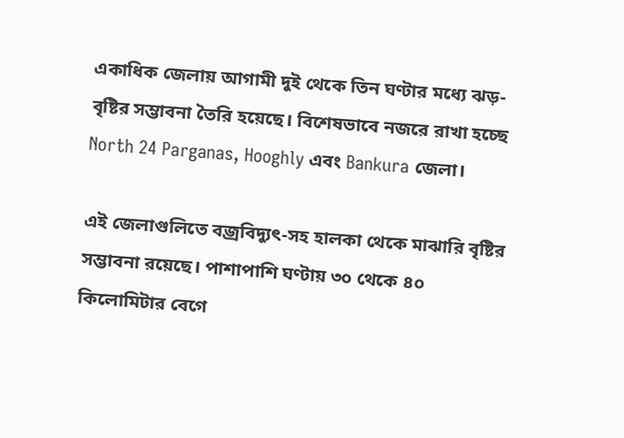একাধিক জেলায় আগামী দুই থেকে তিন ঘণ্টার মধ্যে ঝড়-বৃষ্টির সম্ভাবনা তৈরি হয়েছে। বিশেষভাবে নজরে রাখা হচ্ছে North 24 Parganas, Hooghly এবং Bankura জেলা।

এই জেলাগুলিতে বজ্রবিদ্যুৎ-সহ হালকা থেকে মাঝারি বৃষ্টির সম্ভাবনা রয়েছে। পাশাপাশি ঘণ্টায় ৩০ থেকে ৪০ কিলোমিটার বেগে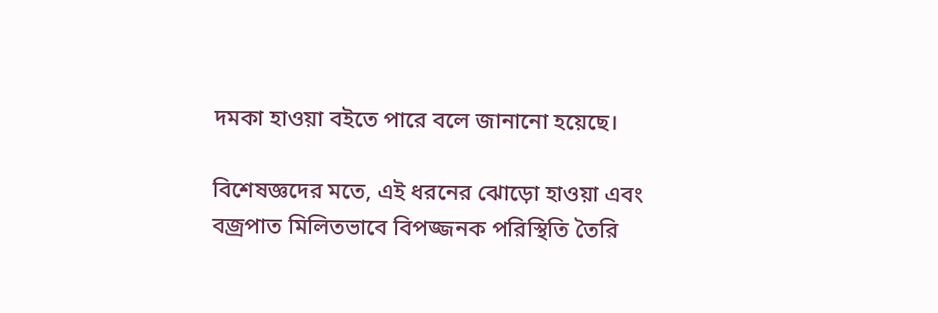দমকা হাওয়া বইতে পারে বলে জানানো হয়েছে।

বিশেষজ্ঞদের মতে, এই ধরনের ঝোড়ো হাওয়া এবং বজ্রপাত মিলিতভাবে বিপজ্জনক পরিস্থিতি তৈরি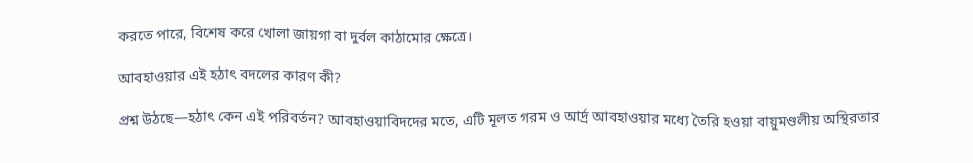করতে পারে, বিশেষ করে খোলা জায়গা বা দুর্বল কাঠামোর ক্ষেত্রে।

আবহাওয়ার এই হঠাৎ বদলের কারণ কী?

প্রশ্ন উঠছে—হঠাৎ কেন এই পরিবর্তন? আবহাওয়াবিদদের মতে, এটি মূলত গরম ও আর্দ্র আবহাওয়ার মধ্যে তৈরি হওয়া বায়ুমণ্ডলীয় অস্থিরতার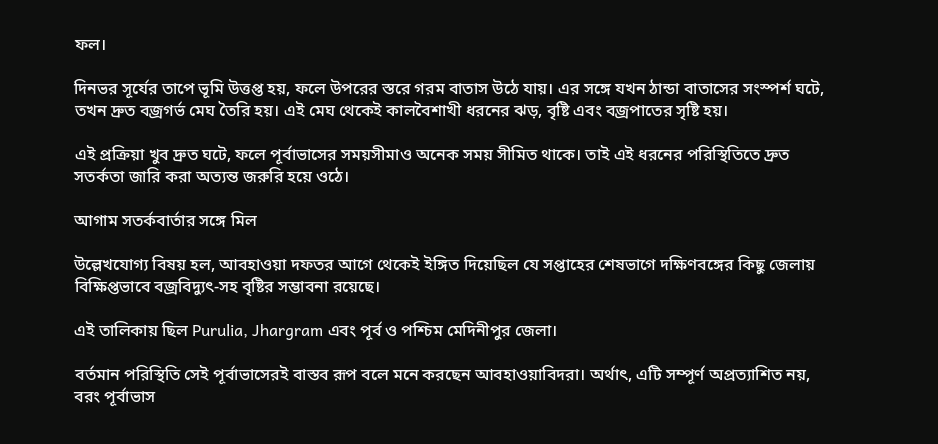ফল।

দিনভর সূর্যের তাপে ভূমি উত্তপ্ত হয়, ফলে উপরের স্তরে গরম বাতাস উঠে যায়। এর সঙ্গে যখন ঠান্ডা বাতাসের সংস্পর্শ ঘটে, তখন দ্রুত বজ্রগর্ভ মেঘ তৈরি হয়। এই মেঘ থেকেই কালবৈশাখী ধরনের ঝড়, বৃষ্টি এবং বজ্রপাতের সৃষ্টি হয়।

এই প্রক্রিয়া খুব দ্রুত ঘটে, ফলে পূর্বাভাসের সময়সীমাও অনেক সময় সীমিত থাকে। তাই এই ধরনের পরিস্থিতিতে দ্রুত সতর্কতা জারি করা অত্যন্ত জরুরি হয়ে ওঠে।

আগাম সতর্কবার্তার সঙ্গে মিল

উল্লেখযোগ্য বিষয় হল, আবহাওয়া দফতর আগে থেকেই ইঙ্গিত দিয়েছিল যে সপ্তাহের শেষভাগে দক্ষিণবঙ্গের কিছু জেলায় বিক্ষিপ্তভাবে বজ্রবিদ্যুৎ-সহ বৃষ্টির সম্ভাবনা রয়েছে।

এই তালিকায় ছিল Purulia, Jhargram এবং পূর্ব ও পশ্চিম মেদিনীপুর জেলা।

বর্তমান পরিস্থিতি সেই পূর্বাভাসেরই বাস্তব রূপ বলে মনে করছেন আবহাওয়াবিদরা। অর্থাৎ, এটি সম্পূর্ণ অপ্রত্যাশিত নয়, বরং পূর্বাভাস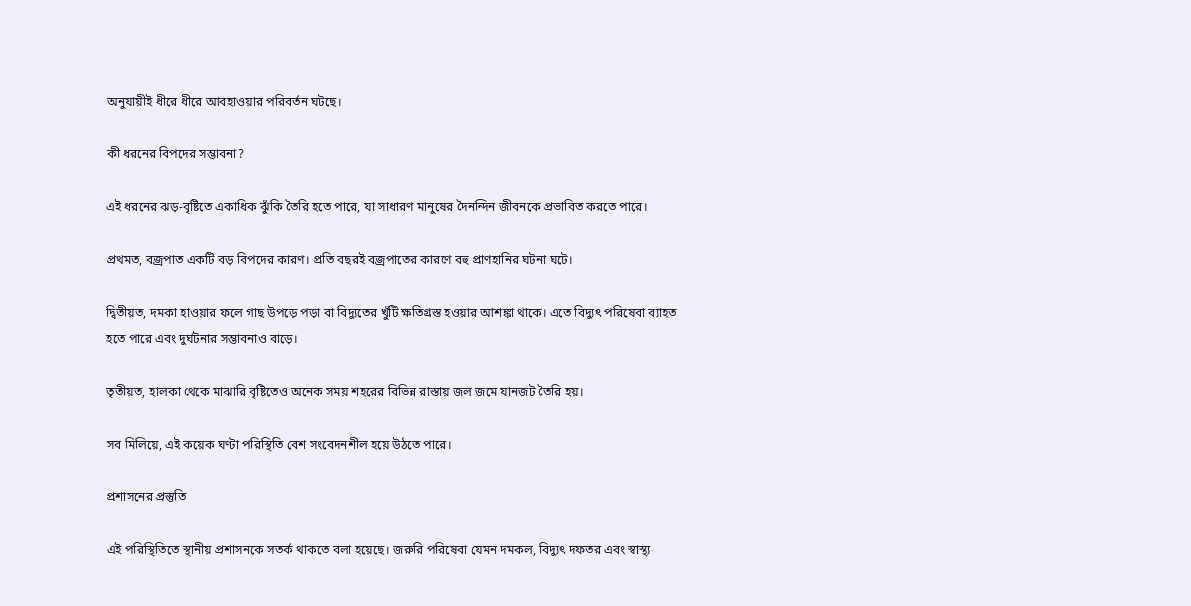অনুযায়ীই ধীরে ধীরে আবহাওয়ার পরিবর্তন ঘটছে।

কী ধরনের বিপদের সম্ভাবনা?

এই ধরনের ঝড়-বৃষ্টিতে একাধিক ঝুঁকি তৈরি হতে পারে, যা সাধারণ মানুষের দৈনন্দিন জীবনকে প্রভাবিত করতে পারে।

প্রথমত, বজ্রপাত একটি বড় বিপদের কারণ। প্রতি বছরই বজ্রপাতের কারণে বহু প্রাণহানির ঘটনা ঘটে।

দ্বিতীয়ত, দমকা হাওয়ার ফলে গাছ উপড়ে পড়া বা বিদ্যুতের খুঁটি ক্ষতিগ্রস্ত হওয়ার আশঙ্কা থাকে। এতে বিদ্যুৎ পরিষেবা ব্যাহত হতে পারে এবং দুর্ঘটনার সম্ভাবনাও বাড়ে।

তৃতীয়ত, হালকা থেকে মাঝারি বৃষ্টিতেও অনেক সময় শহরের বিভিন্ন রাস্তায় জল জমে যানজট তৈরি হয়।

সব মিলিয়ে, এই কয়েক ঘণ্টা পরিস্থিতি বেশ সংবেদনশীল হয়ে উঠতে পারে।

প্রশাসনের প্রস্তুতি

এই পরিস্থিতিতে স্থানীয় প্রশাসনকে সতর্ক থাকতে বলা হয়েছে। জরুরি পরিষেবা যেমন দমকল, বিদ্যুৎ দফতর এবং স্বাস্থ্য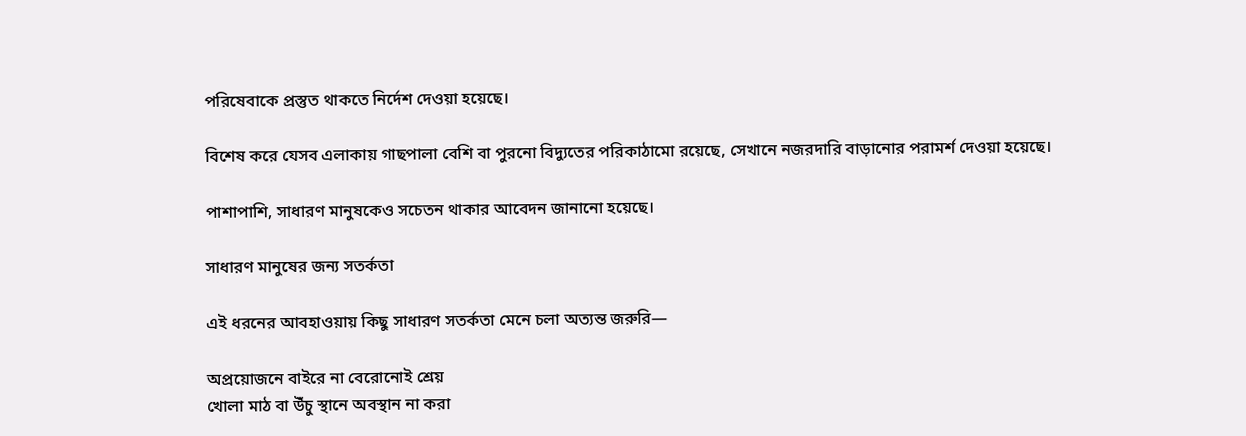পরিষেবাকে প্রস্তুত থাকতে নির্দেশ দেওয়া হয়েছে।

বিশেষ করে যেসব এলাকায় গাছপালা বেশি বা পুরনো বিদ্যুতের পরিকাঠামো রয়েছে, সেখানে নজরদারি বাড়ানোর পরামর্শ দেওয়া হয়েছে।

পাশাপাশি, সাধারণ মানুষকেও সচেতন থাকার আবেদন জানানো হয়েছে।

সাধারণ মানুষের জন্য সতর্কতা

এই ধরনের আবহাওয়ায় কিছু সাধারণ সতর্কতা মেনে চলা অত্যন্ত জরুরি—

অপ্রয়োজনে বাইরে না বেরোনোই শ্রেয়
খোলা মাঠ বা উঁচু স্থানে অবস্থান না করা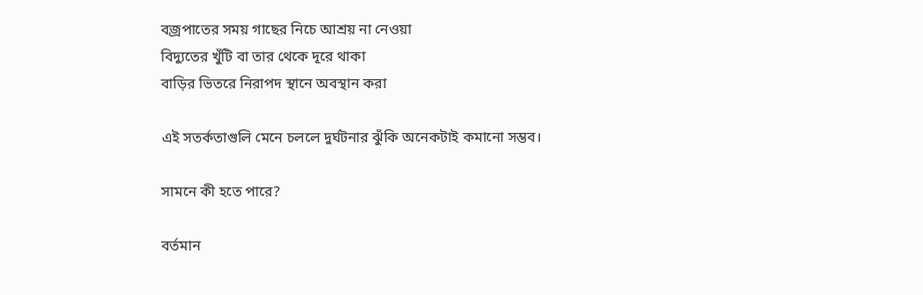বজ্রপাতের সময় গাছের নিচে আশ্রয় না নেওয়া
বিদ্যুতের খুঁটি বা তার থেকে দূরে থাকা
বাড়ির ভিতরে নিরাপদ স্থানে অবস্থান করা

এই সতর্কতাগুলি মেনে চললে দুর্ঘটনার ঝুঁকি অনেকটাই কমানো সম্ভব।

সামনে কী হতে পারে?

বর্তমান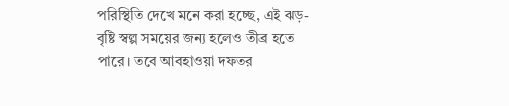পরিস্থিতি দেখে মনে করা হচ্ছে, এই ঝড়-বৃষ্টি স্বল্প সময়ের জন্য হলেও তীব্র হতে পারে। তবে আবহাওয়া দফতর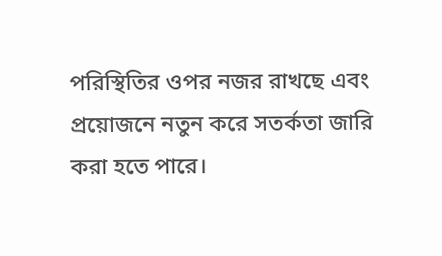পরিস্থিতির ওপর নজর রাখছে এবং প্রয়োজনে নতুন করে সতর্কতা জারি করা হতে পারে।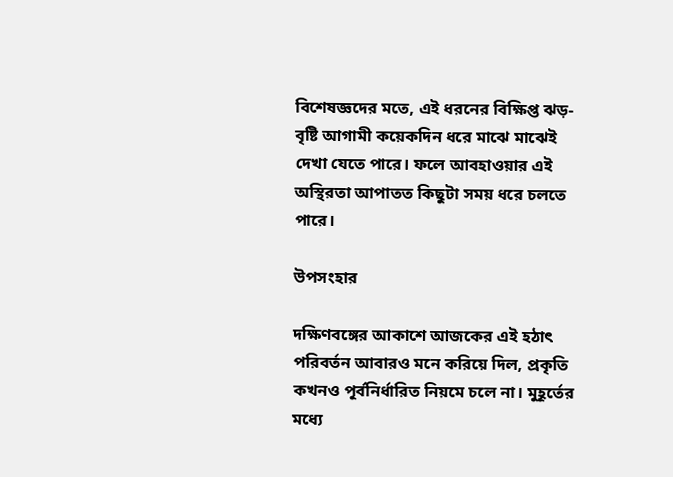বিশেষজ্ঞদের মতে, এই ধরনের বিক্ষিপ্ত ঝড়-বৃষ্টি আগামী কয়েকদিন ধরে মাঝে মাঝেই দেখা যেতে পারে। ফলে আবহাওয়ার এই অস্থিরতা আপাতত কিছুটা সময় ধরে চলতে পারে।

উপসংহার

দক্ষিণবঙ্গের আকাশে আজকের এই হঠাৎ পরিবর্তন আবারও মনে করিয়ে দিল, প্রকৃতি কখনও পূর্বনির্ধারিত নিয়মে চলে না। মুহূর্তের মধ্যে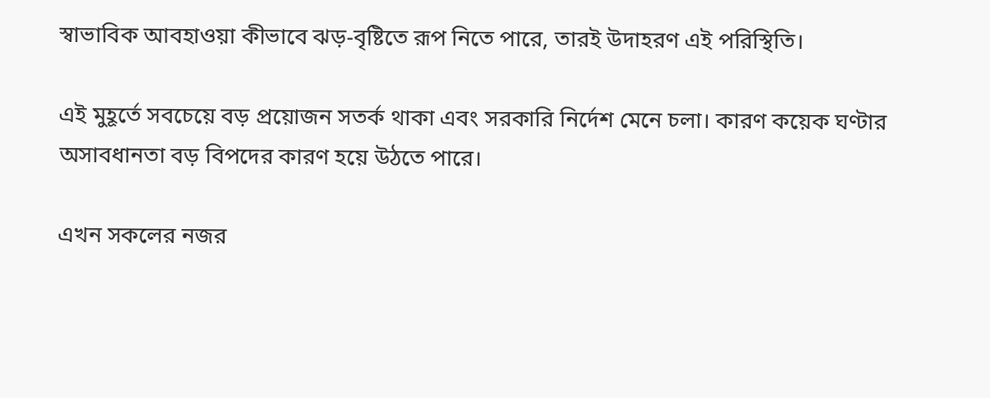স্বাভাবিক আবহাওয়া কীভাবে ঝড়-বৃষ্টিতে রূপ নিতে পারে, তারই উদাহরণ এই পরিস্থিতি।

এই মুহূর্তে সবচেয়ে বড় প্রয়োজন সতর্ক থাকা এবং সরকারি নির্দেশ মেনে চলা। কারণ কয়েক ঘণ্টার অসাবধানতা বড় বিপদের কারণ হয়ে উঠতে পারে।

এখন সকলের নজর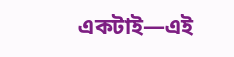একটাই—এই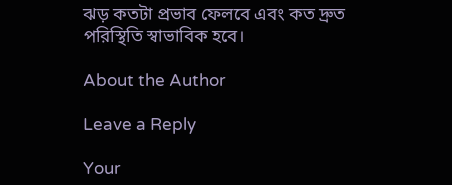ঝড় কতটা প্রভাব ফেলবে এবং কত দ্রুত পরিস্থিতি স্বাভাবিক হবে।

About the Author

Leave a Reply

Your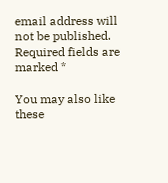email address will not be published. Required fields are marked *

You may also like these